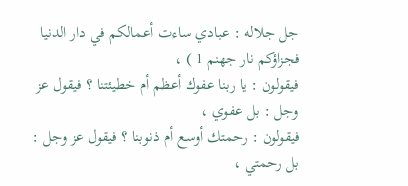جل جلاله : عبادي ساءت أعمالكم في دار الدنيا فجزاؤكم نار جهنم 1 ) ،
فيقولون : يا ربنا عفوك أعظم أم خطيئتنا ؟ فيقول عز وجل : بل عفوي ،
فيقولون : رحمتك أوسع أم ذنوبنا ؟ فيقول عز وجل : بل رحمتي ،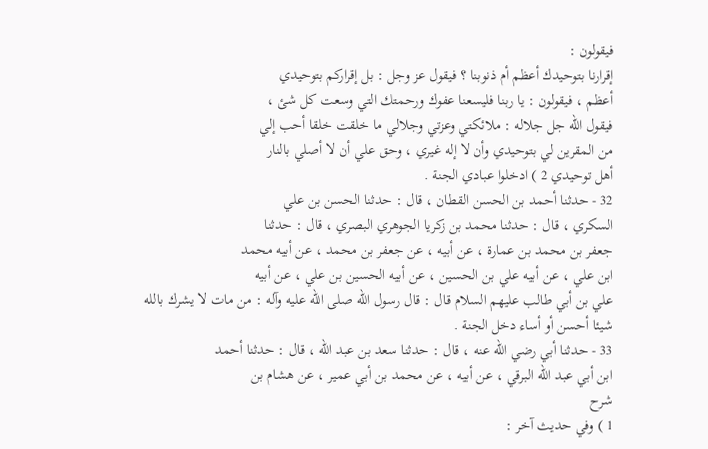فيقولون :
إقرارنا بتوحيدك أعظم أم ذنوبنا ؟ فيقول عز وجل : بل إقراركم بتوحيدي
أعظم ، فيقولون : يا ربنا فليسعنا عفوك ورحمتك التي وسعت كل شئ ،
فيقول الله جل جلاله : ملائكتي وعزتي وجلالي ما خلقت خلقا أحب إلي
من المقرين لي بتوحيدي وأن لا إله غيري ، وحق علي أن لا أصلي بالنار
أهل توحيدي 2 ) ادخلوا عبادي الجنة .
32 - حدثنا أحمد بن الحسن القطان ، قال : حدثنا الحسن بن علي
السكري ، قال : حدثنا محمد بن زكريا الجوهري البصري ، قال : حدثنا
جعفر بن محمد بن عمارة ، عن أبيه ، عن جعفر بن محمد ، عن أبيه محمد
ابن علي ، عن أبيه علي بن الحسين ، عن أبيه الحسين بن علي ، عن أبيه
علي بن أبي طالب عليهم السلام قال : قال رسول الله صلى الله عليه وآله : من مات لا يشرك بالله
شيئا أحسن أو أساء دخل الجنة .
33 - حدثنا أبي رضي الله عنه ، قال : حدثنا سعد بن عبد الله ، قال : حدثنا أحمد
ابن أبي عبد الله البرقي ، عن أبيه ، عن محمد بن أبي عمير ، عن هشام بن
شرح
1 ) وفي حديث آخر :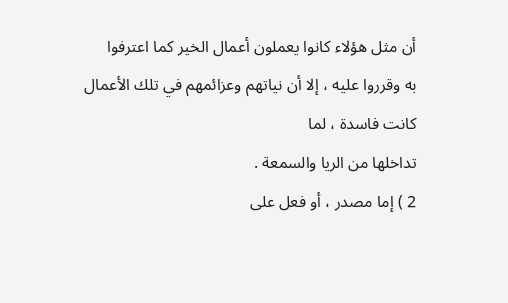أن مثل هؤلاء كانوا يعملون أعمال الخير كما اعترفوا
به وقرروا عليه ، إلا أن نياتهم وعزائمهم في تلك الأعمال كانت فاسدة ، لما
تداخلها من الريا والسمعة .
2 ) إما مصدر ، أو فعل على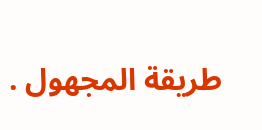طريقة المجهول .